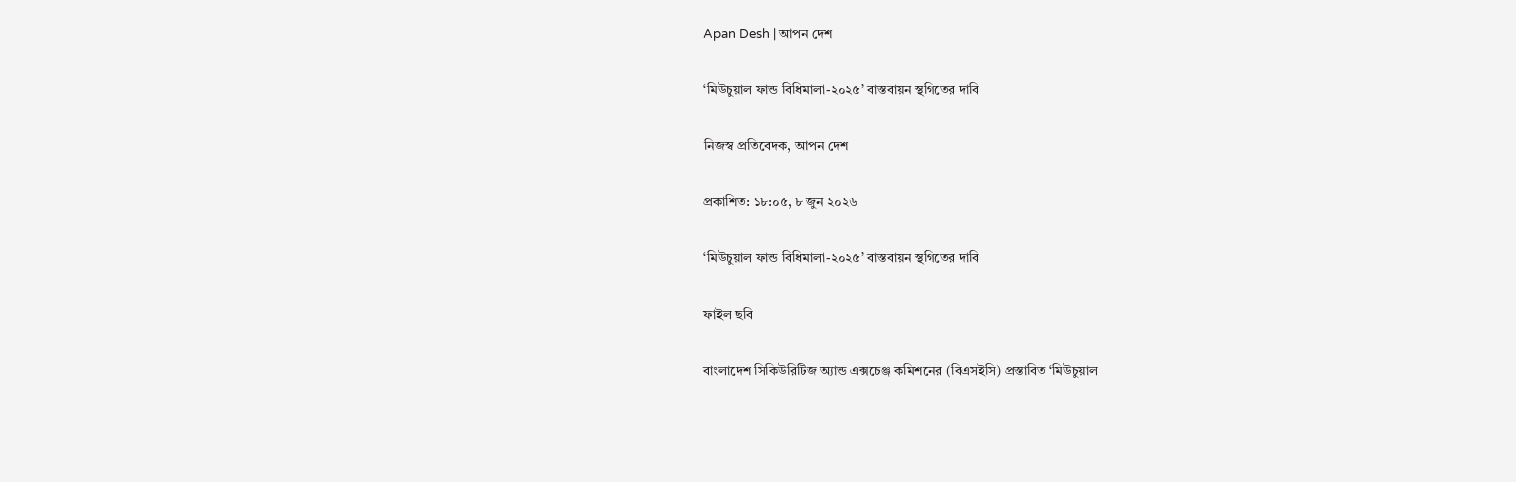Apan Desh | আপন দেশ

‘মিউচুয়াল ফান্ড বিধিমালা-২০২৫’ বাস্তবায়ন স্থগিতের দাবি

নিজস্ব প্রতিবেদক, আপন দেশ

প্রকাশিত: ১৮:০৫, ৮ জুন ২০২৬

‘মিউচুয়াল ফান্ড বিধিমালা-২০২৫’ বাস্তবায়ন স্থগিতের দাবি

ফাইল ছবি

বাংলাদেশ সিকিউরিটিজ অ্যান্ড এক্সচেঞ্জ কমিশনের (বিএসইসি) প্রস্তাবিত ‘মিউচুয়াল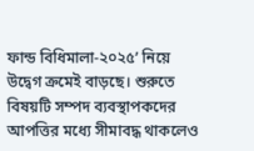ফান্ড বিধিমালা-২০২৫’ নিয়ে উদ্বেগ ক্রমেই বাড়ছে। শুরুতে বিষয়টি সম্পদ ব্যবস্থাপকদের আপত্তির মধ্যে সীমাবদ্ধ থাকলেও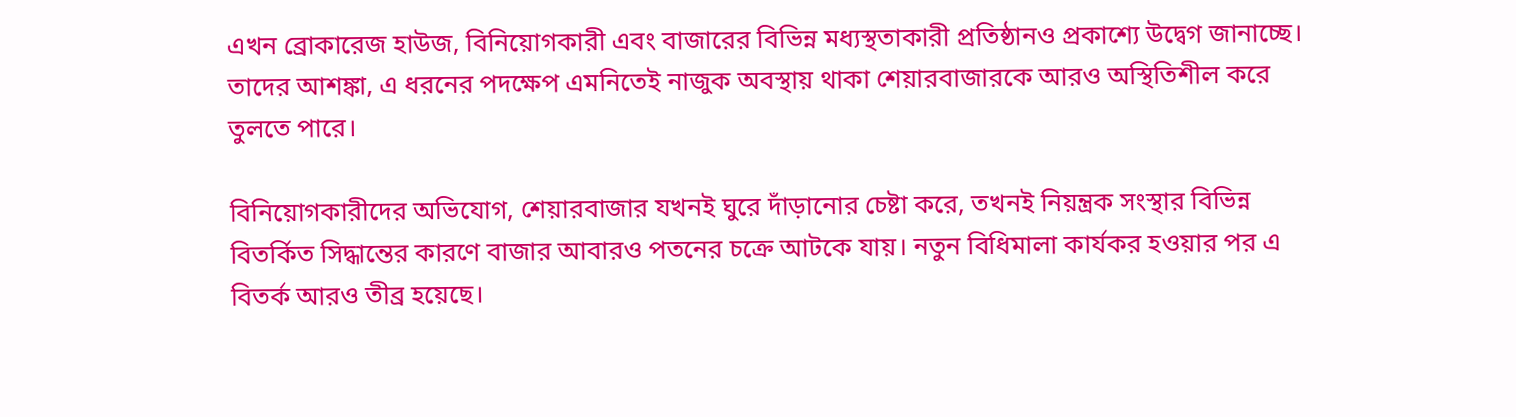এখন ব্রোকারেজ হাউজ, বিনিয়োগকারী এবং বাজারের বিভিন্ন মধ্যস্থতাকারী প্রতিষ্ঠানও প্রকাশ্যে উদ্বেগ জানাচ্ছে। তাদের আশঙ্কা, এ ধরনের পদক্ষেপ এমনিতেই নাজুক অবস্থায় থাকা শেয়ারবাজারকে আরও অস্থিতিশীল করে তুলতে পারে।

বিনিয়োগকারীদের অভিযোগ, শেয়ারবাজার যখনই ঘুরে দাঁড়ানোর চেষ্টা করে, তখনই নিয়ন্ত্রক সংস্থার বিভিন্ন বিতর্কিত সিদ্ধান্তের কারণে বাজার আবারও পতনের চক্রে আটকে যায়। নতুন বিধিমালা কার্যকর হওয়ার পর এ বিতর্ক আরও তীব্র হয়েছে।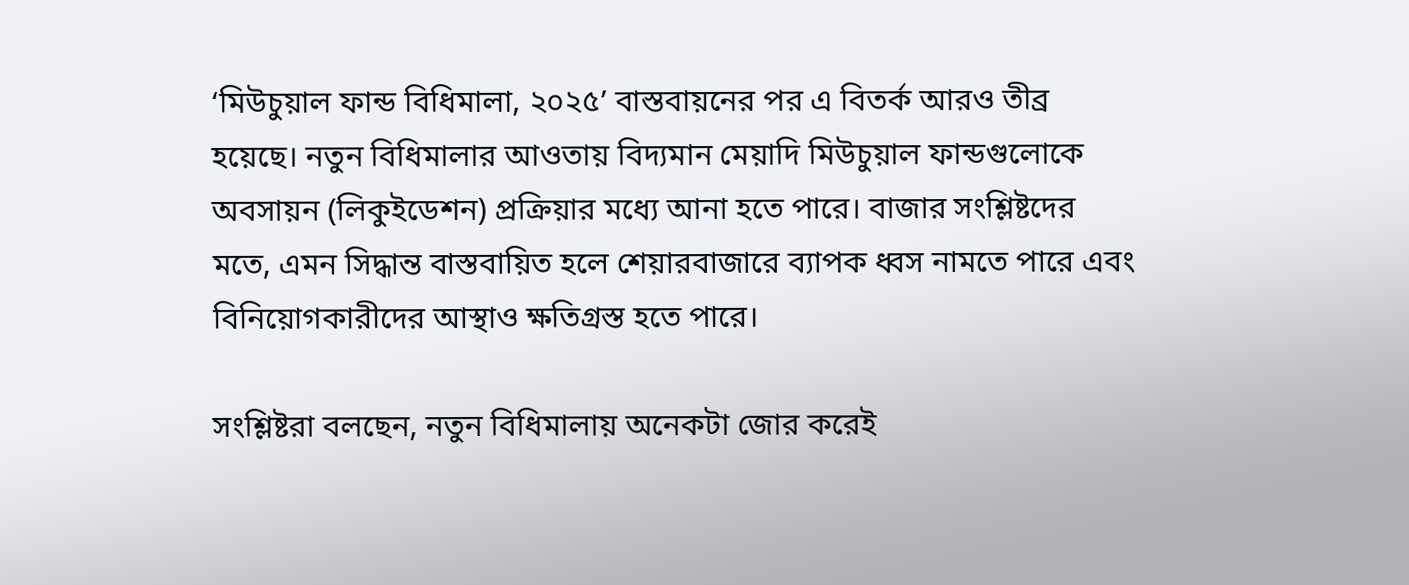‘মিউচুয়াল ফান্ড বিধিমালা, ২০২৫’ বাস্তবায়নের পর এ বিতর্ক আরও তীব্র হয়েছে। নতুন বিধিমালার আওতায় বিদ্যমান মেয়াদি মিউচুয়াল ফান্ডগুলোকে অবসায়ন (লিকুইডেশন) প্রক্রিয়ার মধ্যে আনা হতে পারে। বাজার সংশ্লিষ্টদের মতে, এমন সিদ্ধান্ত বাস্তবায়িত হলে শেয়ারবাজারে ব্যাপক ধ্বস নামতে পারে এবং বিনিয়োগকারীদের আস্থাও ক্ষতিগ্রস্ত হতে পারে।

সংশ্লিষ্টরা বলছেন, নতুন বিধিমালায় অনেকটা জোর করেই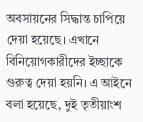অবসায়নের সিদ্ধান্ত চাপিয়ে দেয়া হয়েছে। এখানে বিনিয়োগকারীদের ইচ্ছাকে গুরুত্ব দেয়া হয়নি। এ আইনে বলা হয়েছে, দুই তৃতীয়াংশ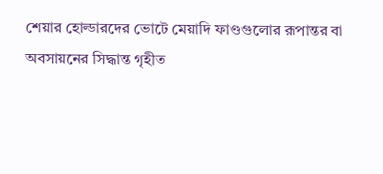শেয়ার হোল্ডারদের ভোটে মেয়াদি ফাণ্ডগুলোর রূপান্তর বা অবসায়নের সিদ্ধান্ত গৃহীত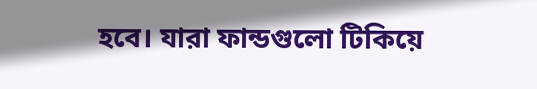হবে। যারা ফান্ডগুলো টিকিয়ে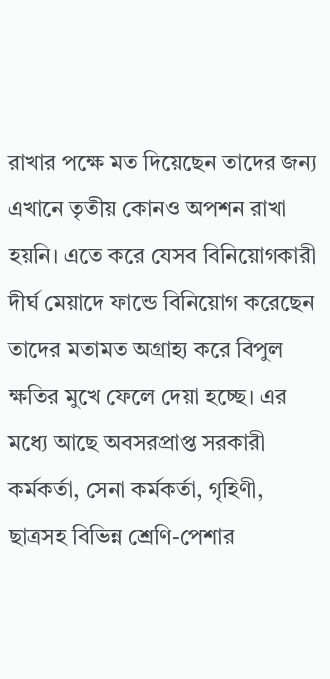রাখার পক্ষে মত দিয়েছেন তাদের জন্য এখানে তৃতীয় কোনও অপশন রাখা হয়নি। এতে করে যেসব বিনিয়োগকারী দীর্ঘ মেয়াদে ফান্ডে বিনিয়োগ করেছেন তাদের মতামত অগ্রাহ্য করে বিপুল ক্ষতির মুখে ফেলে দেয়া হচ্ছে। এর মধ্যে আছে অবসরপ্রাপ্ত সরকারী কর্মকর্তা, সেনা কর্মকর্তা, গৃহিণী, ছাত্রসহ বিভিন্ন শ্রেণি-পেশার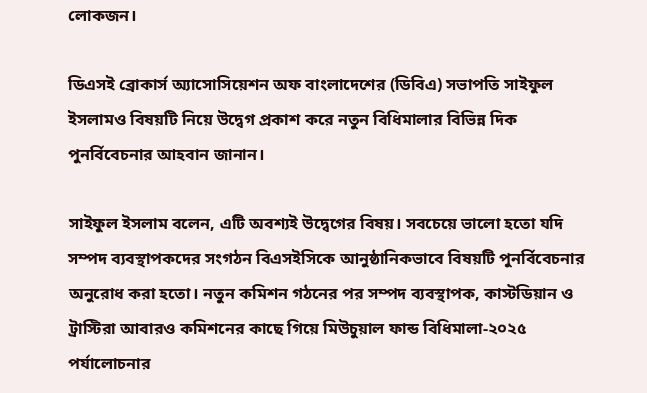লোকজন।

ডিএসই ব্রোকার্স অ্যাসোসিয়েশন অফ বাংলাদেশের (ডিবিএ) সভাপতি সাইফুল ইসলামও বিষয়টি নিয়ে উদ্বেগ প্রকাশ করে নতুন বিধিমালার বিভিন্ন দিক পুনর্বিবেচনার আহবান জানান।

সাইফুল ইসলাম বলেন, এটি অবশ্যই উদ্বেগের বিষয়। সবচেয়ে ভালো হতো যদি সম্পদ ব্যবস্থাপকদের সংগঠন বিএসইসিকে আনুষ্ঠানিকভাবে বিষয়টি পুনর্বিবেচনার অনুরোধ করা হতো। নতুন কমিশন গঠনের পর সম্পদ ব্যবস্থাপক, কাস্টডিয়ান ও ট্রাস্টিরা আবারও কমিশনের কাছে গিয়ে মিউচুয়াল ফান্ড বিধিমালা-২০২৫ পর্যালোচনার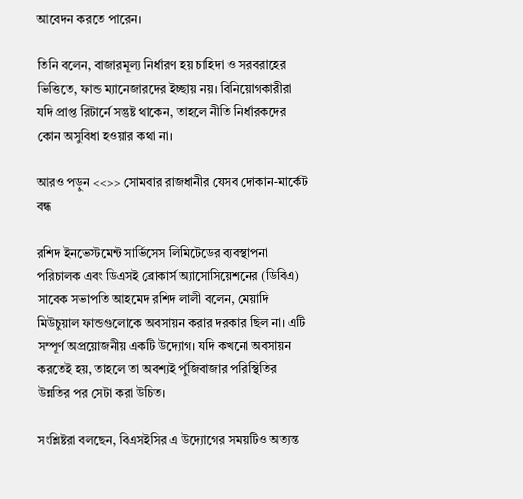আবেদন করতে পারেন।

তিনি বলেন, বাজারমূল্য নির্ধারণ হয় চাহিদা ও সরবরাহের ভিত্তিতে, ফান্ড ম্যানেজারদের ইচ্ছায় নয়। বিনিয়োগকারীরা যদি প্রাপ্ত রিটার্নে সন্তুষ্ট থাকেন, তাহলে নীতি নির্ধারকদের কোন অসুবিধা হওয়ার কথা না।

আরও পড়ুন <<>> সোমবার রাজধানীর যেসব দোকান-মার্কেট বন্ধ

রশিদ ইনভেস্টমেন্ট সার্ভিসেস লিমিটেডের ব্যবস্থাপনা পরিচালক এবং ডিএসই ব্রোকার্স অ্যাসোসিয়েশনের (ডিবিএ) সাবেক সভাপতি আহমেদ রশিদ লালী বলেন, মেয়াদি মিউচুয়াল ফান্ডগুলোকে অবসায়ন করার দরকার ছিল না। এটি সম্পূর্ণ অপ্রয়োজনীয় একটি উদ্যোগ। যদি কখনো অবসায়ন করতেই হয়, তাহলে তা অবশ্যই পুঁজিবাজার পরিস্থিতির উন্নতির পর সেটা করা উচিত।

সংশ্লিষ্টরা বলছেন, বিএসইসির এ উদ্যোগের সময়টিও অত্যন্ত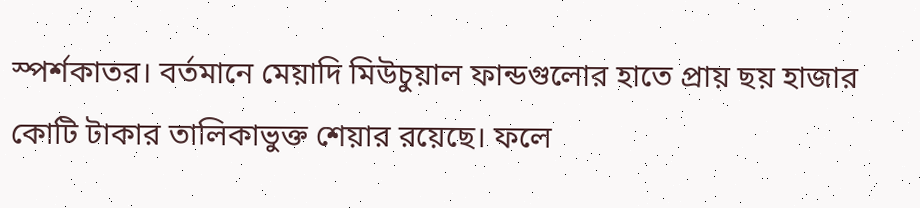স্পর্শকাতর। বর্তমানে মেয়াদি মিউচুয়াল ফান্ডগুলোর হাতে প্রায় ছয় হাজার কোটি টাকার তালিকাভুক্ত শেয়ার রয়েছে। ফলে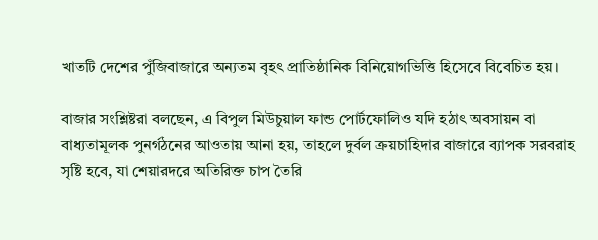খাতটি দেশের পুঁজিবাজারে অন্যতম বৃহৎ প্রাতিষ্ঠানিক বিনিয়োগভিত্তি হিসেবে বিবেচিত হয়।

বাজার সংশ্লিষ্টরা বলছেন, এ বিপুল মিউচুয়াল ফান্ড পোর্টফোলিও যদি হঠাৎ অবসায়ন বা বাধ্যতামূলক পুনর্গঠনের আওতায় আনা হয়, তাহলে দুর্বল ক্রয়চাহিদার বাজারে ব্যাপক সরবরাহ সৃষ্টি হবে, যা শেয়ারদরে অতিরিক্ত চাপ তৈরি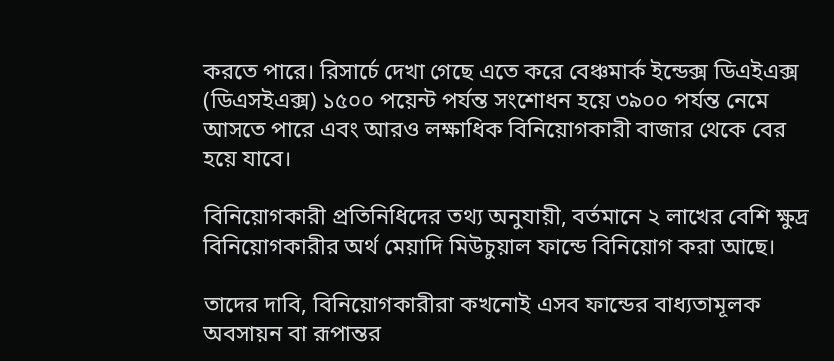করতে পারে। রিসার্চে দেখা গেছে এতে করে বেঞ্চমার্ক ইন্ডেক্স ডিএইএক্স (ডিএসইএক্স) ১৫০০ পয়েন্ট পর্যন্ত সংশোধন হয়ে ৩৯০০ পর্যন্ত নেমে আসতে পারে এবং আরও লক্ষাধিক বিনিয়োগকারী বাজার থেকে বের হয়ে যাবে।

বিনিয়োগকারী প্রতিনিধিদের তথ্য অনুযায়ী, বর্তমানে ২ লাখের বেশি ক্ষুদ্র বিনিয়োগকারীর অর্থ মেয়াদি মিউচুয়াল ফান্ডে বিনিয়োগ করা আছে।

তাদের দাবি, বিনিয়োগকারীরা কখনোই এসব ফান্ডের বাধ্যতামূলক অবসায়ন বা রূপান্তর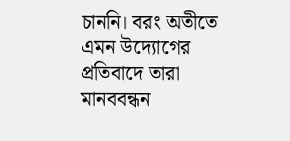চাননি। বরং অতীতে এমন উদ্যোগের প্রতিবাদে তারা মানববন্ধন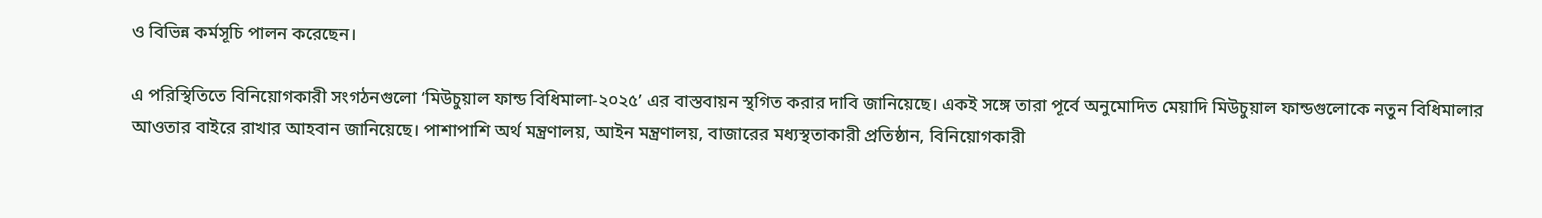ও বিভিন্ন কর্মসূচি পালন করেছেন।

এ পরিস্থিতিতে বিনিয়োগকারী সংগঠনগুলো ‘মিউচুয়াল ফান্ড বিধিমালা-২০২৫’ এর বাস্তবায়ন স্থগিত করার দাবি জানিয়েছে। একই সঙ্গে তারা পূর্বে অনুমোদিত মেয়াদি মিউচুয়াল ফান্ডগুলোকে নতুন বিধিমালার আওতার বাইরে রাখার আহবান জানিয়েছে। পাশাপাশি অর্থ মন্ত্রণালয়, আইন মন্ত্রণালয়, বাজারের মধ্যস্থতাকারী প্রতিষ্ঠান, বিনিয়োগকারী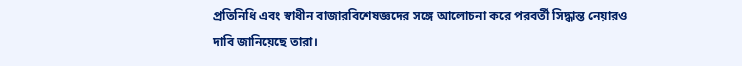প্রতিনিধি এবং স্বাধীন বাজারবিশেষজ্ঞদের সঙ্গে আলোচনা করে পরবর্তী সিদ্ধান্ত নেয়ারও দাবি জানিয়েছে তারা।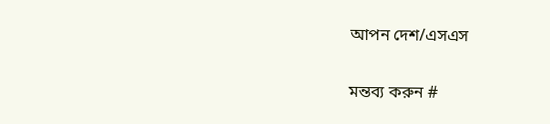আপন দেশ/এসএস

মন্তব্য করুন #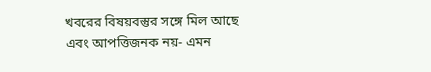খবরের বিষয়বস্তুর সঙ্গে মিল আছে এবং আপত্তিজনক নয়- এমন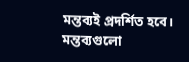মন্তব্যই প্রদর্শিত হবে। মন্তব্যগুলো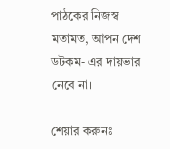পাঠকের নিজস্ব মতামত, আপন দেশ ডটকম- এর দায়ভার নেবে না।

শেয়ার করুনঃ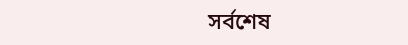সর্বশেষ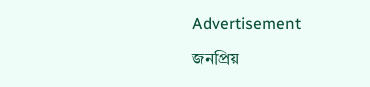Advertisement

জনপ্রিয়